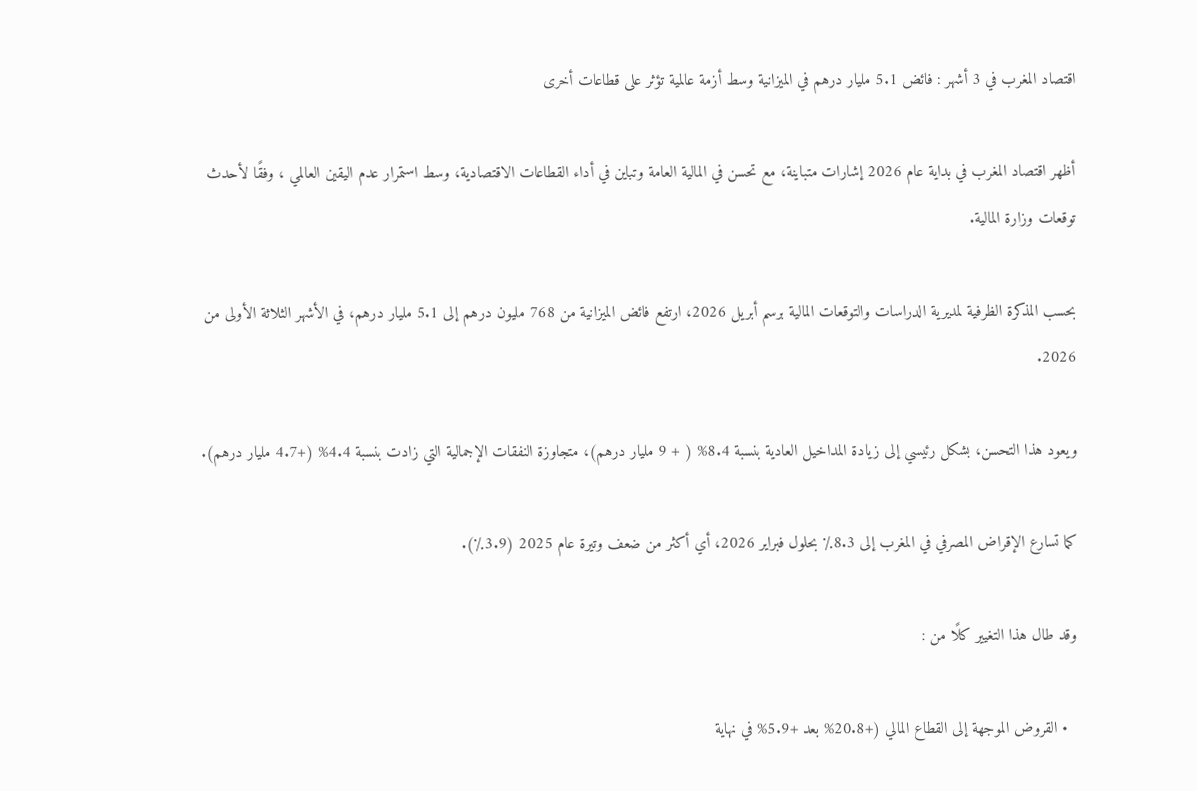اقتصاد المغرب في 3 أشهر : فائض 5.1 مليار درهم في الميزانية وسط أزمة عالمية تؤثر على قطاعات أخرى

أظهر اقتصاد المغرب في بداية عام 2026 إشارات متباينة، مع تحسن في المالية العامة وتباين في أداء القطاعات الاقتصادية، وسط استمرار عدم اليقين العالمي ، وفقًا لأحدث توقعات وزارة المالية.

بحسب المذكرة الظرفية لمديرية الدراسات والتوقعات المالية برسم أبريل 2026، ارتفع فائض الميزانية من 768 مليون درهم إلى 5.1 مليار درهم، في الأشهر الثلاثة الأولى من 2026.

ويعود هذا التحسن، بشكل رئيسي إلى زيادة المداخيل العادية بنسبة 8.4% ( + 9 مليار درهم)، متجاوزة النفقات الإجمالية التي زادت بنسبة 4.4% (+4.7 مليار درهم).

كما تسارع الإقراض المصرفي في المغرب إلى 8.3٪ بحلول فبراير 2026، أي أكثر من ضعف وتيرة عام 2025 (3.9٪).

وقد طال هذا التغيير كلًا من :

  • القروض الموجهة إلى القطاع المالي (+20.8% بعد +5.9% في نهاية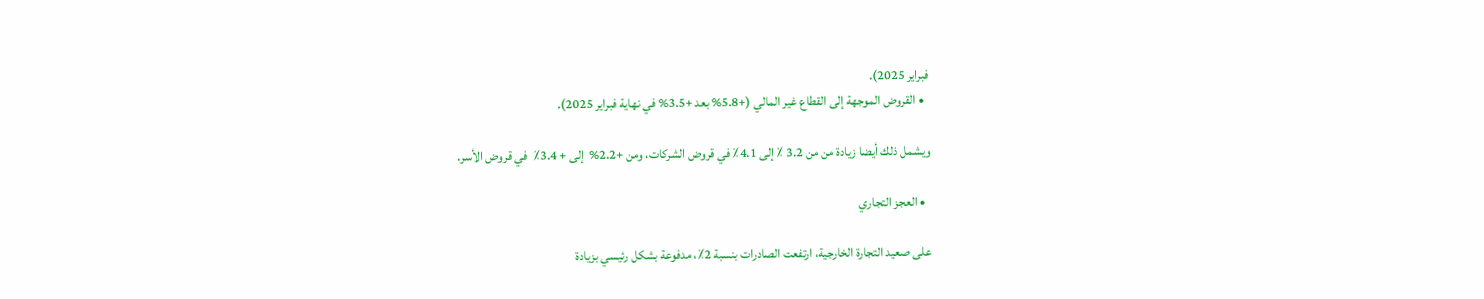فبراير 2025).
  • القروض الموجهة إلى القطاع غير المالي (+5.8% بعد +3.5% في نهاية فبراير 2025).

ويشمل ذلك أيضا زيادة من من 3.2 ٪ إلى 4.1٪ في قروض الشركات، ومن +2.2%  إلى + 3.4٪  في قروض الأسر.

  • العجز التجاري

على صعيد التجارة الخارجية، ارتفعت الصادرات بنسبة 2٪، مدفوعة بشكل رئيسي بزيادة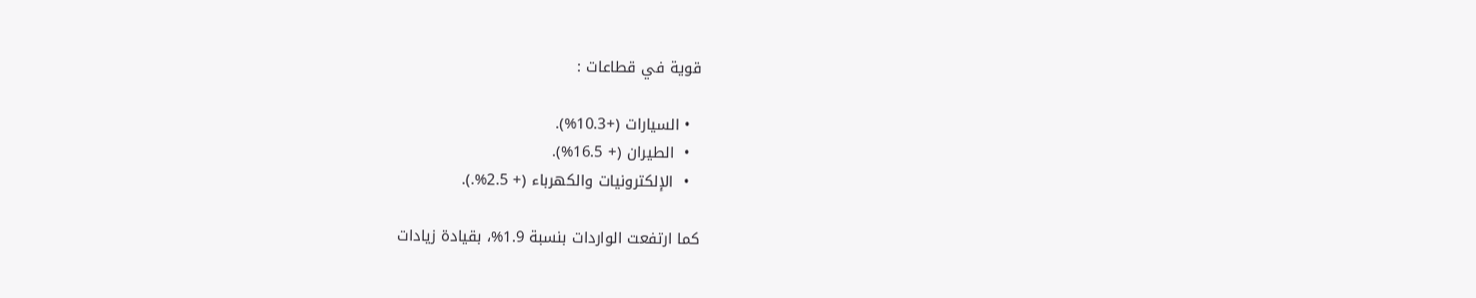قوية في قطاعات :

  • السيارات (+10.3%).
  •  الطيران (+ 16.5%).
  •  الإلكترونيات والكهرباء (+ 2.5%.).

كما ارتفعت الواردات بنسبة 1.9%، بقيادة زيادات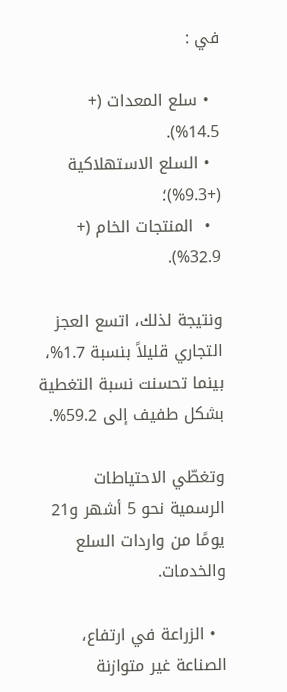في :

  • سلع المعدات (+ 14.5%).
  • السلع الاستهلاكية (+9.3%)؛
  •  المنتجات الخام (+ 32.9%).

ونتيجة لذلك، اتسع العجز التجاري قليلاً بنسبة 1.7%، بينما تحسنت نسبة التغطية بشكل طفيف إلى 59.2%.

وتغطّي الاحتياطات الرسمية نحو 5 أشهر و21 يومًا من واردات السلع والخدمات.

  • الزراعة في ارتفاع، الصناعة غير متوازنة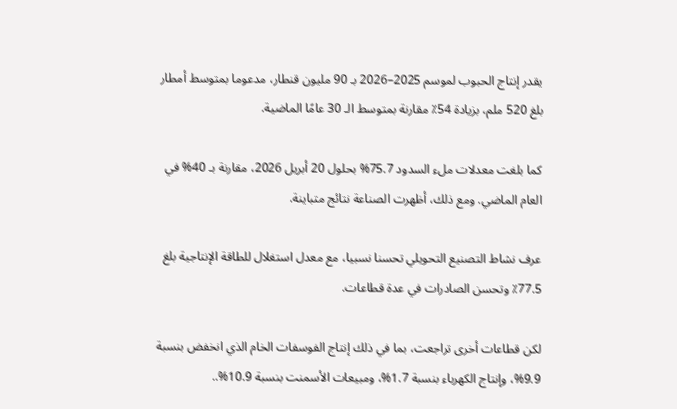يقدر إنتاج الحبوب لموسم 2025–2026 بـ 90 مليون قنطار، مدعوما بمتوسط أمطار بلغ 520 ملم، بزيادة 54٪ مقارنة بمتوسط الـ 30 عامًا الماضية.

كما بلغت معدلات ملء السدود 75.7% بحلول 20 أبريل 2026، مقارنة بـ 40% في العام الماضي. ومع ذلك، أظهرت الصناعة نتائج متباينة.

عرف نشاط التصنيع التحويلي تحسنا نسبيا، مع معدل استغلال للطاقة الإنتاجية بلغ 77.5٪ وتحسن الصادرات في عدة قطاعات.

لكن قطاعات أخرى تراجعت، بما في ذلك إنتاج الفوسفات الخام الذي انخفض بنسبة 9.9%، وإنتاج الكهرباء بنسبة 1.7%، ومبيعات الأسمنت بنسبة 10.9%..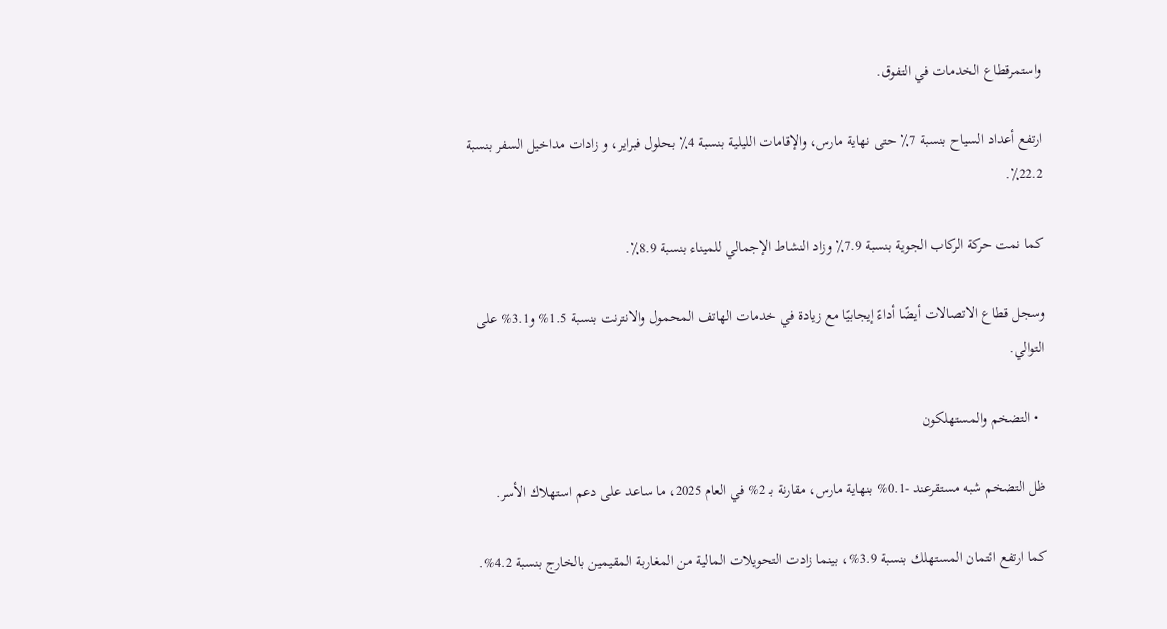واستمرقطاع الخدمات في التفوق.

ارتفع أعداد السياح بنسبة 7٪ حتى نهاية مارس، والإقامات الليلية بنسبة 4٪ بحلول فبراير، و زادات مداخيل السفر بنسبة 22.2٪.

كما نمت حركة الركاب الجوية بنسبة 7.9٪ وزاد النشاط الإجمالي للميناء بنسبة 8.9٪.

وسجل قطاع الاتصالات أيضًا أداءً إيجابيًا مع زيادة في خدمات الهاتف المحمول والانترنت بنسبة 1.5% و3.1% على التوالي.

  • التضخم والمستهلكون

ظل التضخم شبه مستقرعند -0.1% بنهاية مارس، مقارنة بـ 2% في العام 2025، ما ساعد على دعم استهلاك الأسر.

كما ارتفع ائتمان المستهلك بنسبة 3.9%، بينما زادت التحويلات المالية من المغاربة المقيمين بالخارج بنسبة 4.2%.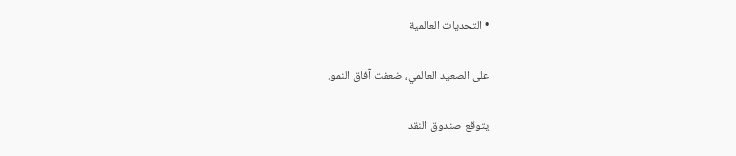• التحديات العالمية

على الصعيد العالمي، ضعفت آفاق النمو.

يتوقع صندوق النقد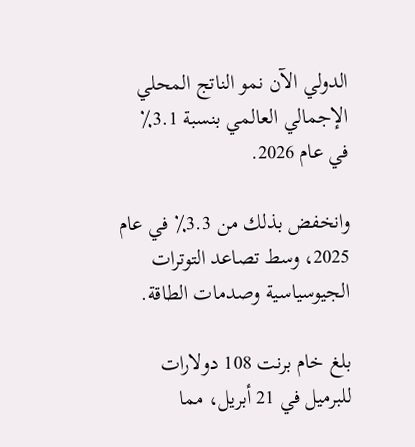الدولي الآن نمو الناتج المحلي الإجمالي العالمي بنسبة 3.1٪ في عام 2026.

وانخفض بذلك من 3.3٪ في عام 2025، وسط تصاعد التوترات الجيوسياسية وصدمات الطاقة.

بلغ خام برنت 108 دولارات للبرميل في 21 أبريل، مما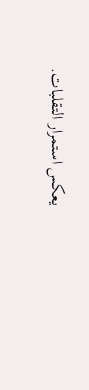يعكس استمرار التقلبات.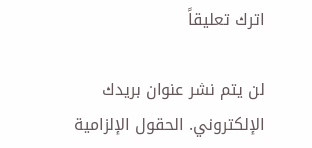اترك تعليقاً

لن يتم نشر عنوان بريدك الإلكتروني. الحقول الإلزامية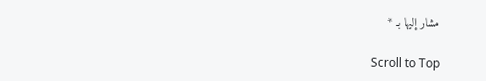مشار إليها بـ *

Scroll to Top